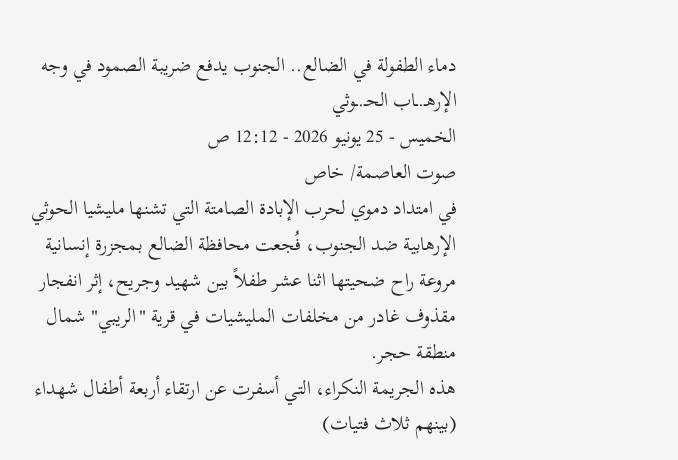دماء الطفولة في الضالع.. الجنوب يدفع ضريبة الصمود في وجه الإرهـ.ـاب الحـ.ـوثي
الخميس - 25 يونيو 2026 - 12:12 ص
صوت العاصمة/ خاص
في امتداد دموي لحرب الإبادة الصامتة التي تشنها مليشيا الحوثي الإرهابية ضد الجنوب، فُجعت محافظة الضالع بمجزرة إنسانية مروعة راح ضحيتها اثنا عشر طفلاً بين شهيد وجريح، إثر انفجار مقذوف غادر من مخلفات المليشيات في قرية "الريبي" شمال منطقة حجر.
هذه الجريمة النكراء، التي أسفرت عن ارتقاء أربعة أطفال شهداء (بينهم ثلاث فتيات)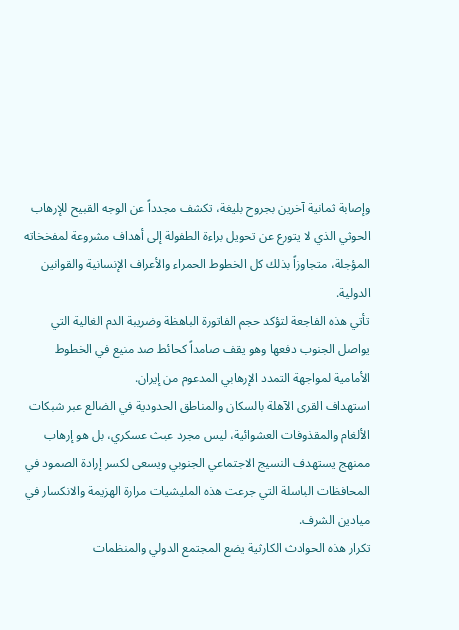وإصابة ثمانية آخرين بجروح بليغة، تكشف مجدداً عن الوجه القبيح للإرهاب الحوثي الذي لا يتورع عن تحويل براءة الطفولة إلى أهداف مشروعة لمفخخاته المؤجلة، متجاوزاً بذلك كل الخطوط الحمراء والأعراف الإنسانية والقوانين الدولية.
تأتي هذه الفاجعة لتؤكد حجم الفاتورة الباهظة وضريبة الدم الغالية التي يواصل الجنوب دفعها وهو يقف صامداً كحائط صد منيع في الخطوط الأمامية لمواجهة التمدد الإرهابي المدعوم من إيران.
استهداف القرى الآهلة بالسكان والمناطق الحدودية في الضالع عبر شبكات الألغام والمقذوفات العشوائية، ليس مجرد عبث عسكري، بل هو إرهاب ممنهج يستهدف النسيج الاجتماعي الجنوبي ويسعى لكسر إرادة الصمود في المحافظات الباسلة التي جرعت هذه المليشيات مرارة الهزيمة والانكسار في ميادين الشرف.
تكرار هذه الحوادث الكارثية يضع المجتمع الدولي والمنظمات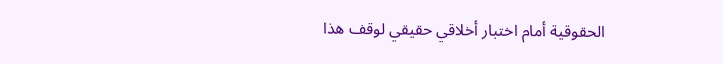الحقوقية أمام اختبار أخلاقي حقيقي لوقف هذا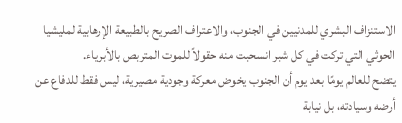الاستنزاف البشري للمدنيين في الجنوب، والاعتراف الصريح بالطبيعة الإرهابية لمليشيا الحوثي التي تركت في كل شبر انسحبت منه حقولاً للموت المتربص بالأبرياء.
يتضح للعالم يومًا بعد يوم أن الجنوب يخوض معركة وجودية مصيرية، ليس فقط للدفاع عن أرضه وسيادته، بل نيابة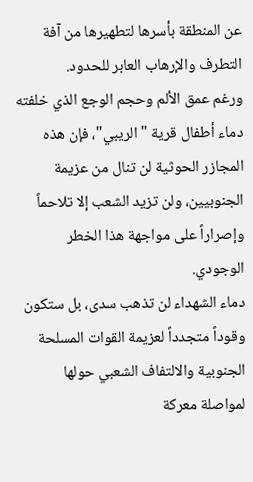عن المنطقة بأسرها لتطهيرها من آفة التطرف والإرهاب العابر للحدود.
ورغم عمق الألم وحجم الوجع الذي خلفته دماء أطفال قرية "الريبي"، فإن هذه المجازر الحوثية لن تنال من عزيمة الجنوبيين، ولن تزيد الشعب إلا تلاحماً وإصراراً على مواجهة هذا الخطر الوجودي.
دماء الشهداء لن تذهب سدى، بل ستكون وقوداً متجدداً لعزيمة القوات المسلحة الجنوبية والالتفاف الشعبي حولها لمواصلة معركة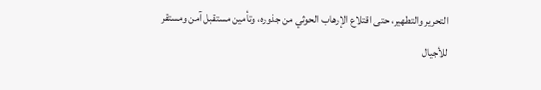التحرير والتطهير، حتى اقتلاع الإرهاب الحوثي من جذوره، وتأمين مستقبل آمن ومستقر للأجيال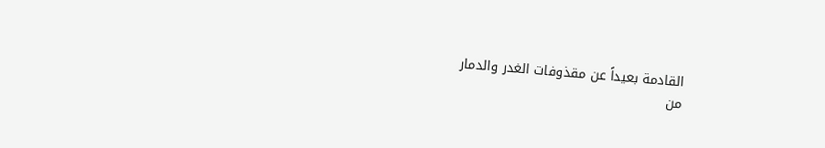القادمة بعيداً عن مقذوفات الغدر والدمار
من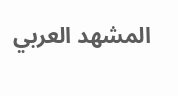المشهد العربي